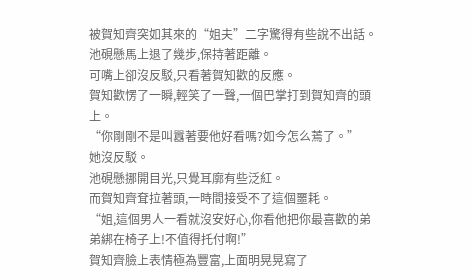被賀知齊突如其來的“姐夫”二字驚得有些說不出話。
池硯懸馬上退了幾步,保持著距離。
可嘴上卻沒反駁,只看著賀知歡的反應。
賀知歡愣了一瞬,輕笑了一聲,一個巴掌打到賀知齊的頭上。
“你剛剛不是叫囂著要他好看嗎?如今怎么蔫了。”
她沒反駁。
池硯懸挪開目光,只覺耳廓有些泛紅。
而賀知齊耷拉著頭,一時間接受不了這個噩耗。
“姐,這個男人一看就沒安好心,你看他把你最喜歡的弟弟綁在椅子上!不值得托付啊!”
賀知齊臉上表情極為豐富,上面明晃晃寫了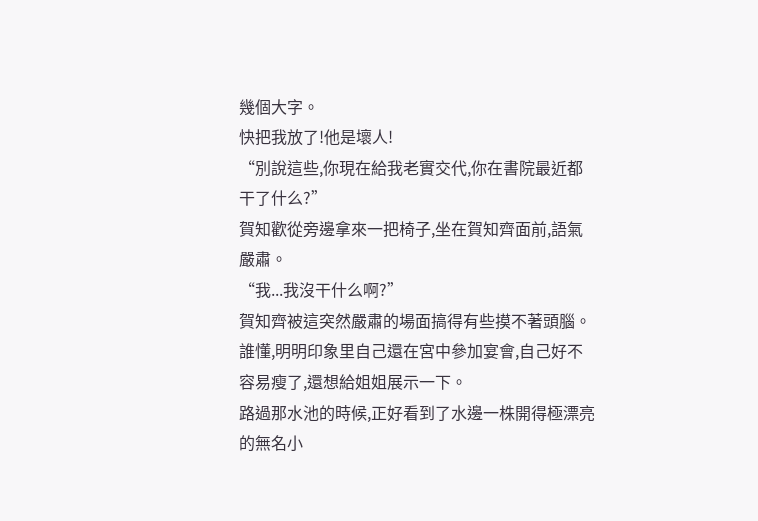幾個大字。
快把我放了!他是壞人!
“別說這些,你現在給我老實交代,你在書院最近都干了什么?”
賀知歡從旁邊拿來一把椅子,坐在賀知齊面前,語氣嚴肅。
“我...我沒干什么啊?”
賀知齊被這突然嚴肅的場面搞得有些摸不著頭腦。
誰懂,明明印象里自己還在宮中參加宴會,自己好不容易瘦了,還想給姐姐展示一下。
路過那水池的時候,正好看到了水邊一株開得極漂亮的無名小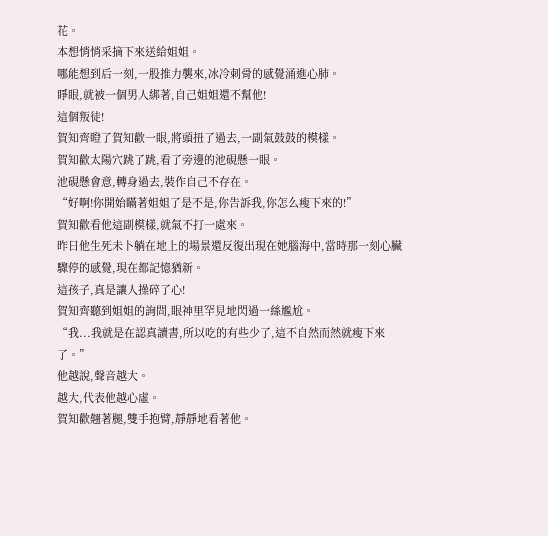花。
本想悄悄采摘下來送給姐姐。
哪能想到后一刻,一股推力襲來,冰冷刺骨的感覺涌進心肺。
睜眼,就被一個男人綁著,自己姐姐還不幫他!
這個叛徒!
賀知齊瞪了賀知歡一眼,將頭扭了過去,一副氣鼓鼓的模樣。
賀知歡太陽穴跳了跳,看了旁邊的池硯懸一眼。
池硯懸會意,轉身過去,裝作自己不存在。
“好啊!你開始瞞著姐姐了是不是,你告訴我,你怎么瘦下來的!”
賀知歡看他這副模樣,就氣不打一處來。
昨日他生死未卜躺在地上的場景還反復出現在她腦海中,當時那一刻心臟驟停的感覺,現在都記憶猶新。
這孩子,真是讓人操碎了心!
賀知齊聽到姐姐的詢問,眼神里罕見地閃過一絲尷尬。
“我...我就是在認真讀書,所以吃的有些少了,這不自然而然就瘦下來了。”
他越說,聲音越大。
越大,代表他越心虛。
賀知歡翹著腿,雙手抱臂,靜靜地看著他。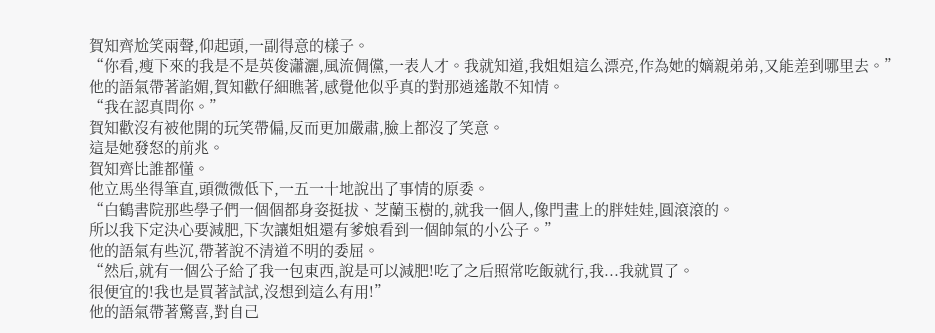賀知齊尬笑兩聲,仰起頭,一副得意的樣子。
“你看,瘦下來的我是不是英俊瀟灑,風流倜儻,一表人才。我就知道,我姐姐這么漂亮,作為她的嫡親弟弟,又能差到哪里去。”
他的語氣帶著諂媚,賀知歡仔細瞧著,感覺他似乎真的對那逍遙散不知情。
“我在認真問你。”
賀知歡沒有被他開的玩笑帶偏,反而更加嚴肅,臉上都沒了笑意。
這是她發怒的前兆。
賀知齊比誰都懂。
他立馬坐得筆直,頭微微低下,一五一十地說出了事情的原委。
“白鶴書院那些學子們一個個都身姿挺拔、芝蘭玉樹的,就我一個人,像門畫上的胖娃娃,圓滾滾的。
所以我下定決心要減肥,下次讓姐姐還有爹娘看到一個帥氣的小公子。”
他的語氣有些沉,帶著說不清道不明的委屈。
“然后,就有一個公子給了我一包東西,說是可以減肥!吃了之后照常吃飯就行,我...我就買了。
很便宜的!我也是買著試試,沒想到這么有用!”
他的語氣帶著驚喜,對自己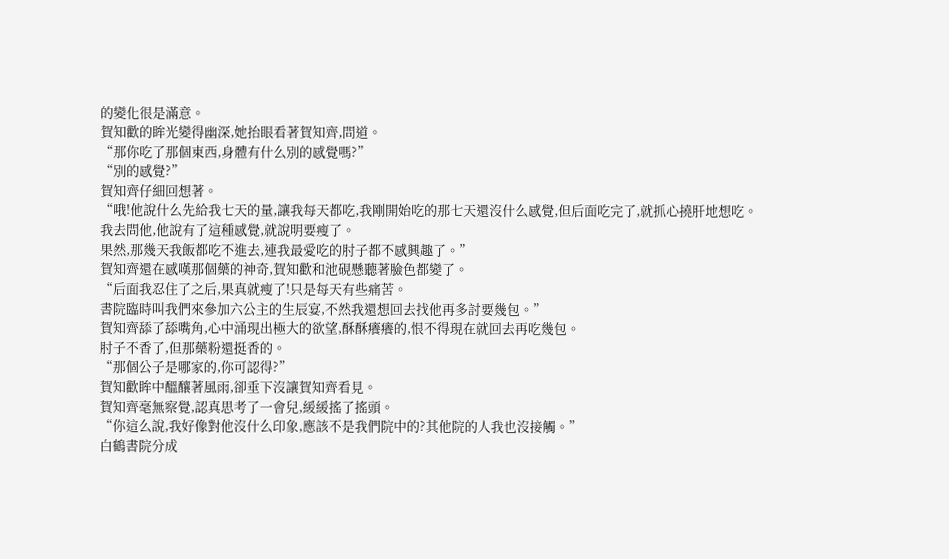的變化很是滿意。
賀知歡的眸光變得幽深,她抬眼看著賀知齊,問道。
“那你吃了那個東西,身體有什么別的感覺嗎?”
“別的感覺?”
賀知齊仔細回想著。
“哦!他說什么先給我七天的量,讓我每天都吃,我剛開始吃的那七天還沒什么感覺,但后面吃完了,就抓心撓肝地想吃。
我去問他,他說有了這種感覺,就說明要瘦了。
果然,那幾天我飯都吃不進去,連我最愛吃的肘子都不感興趣了。”
賀知齊還在感嘆那個藥的神奇,賀知歡和池硯懸聽著臉色都變了。
“后面我忍住了之后,果真就瘦了!只是每天有些痛苦。
書院臨時叫我們來參加六公主的生辰宴,不然我還想回去找他再多討要幾包。”
賀知齊舔了舔嘴角,心中涌現出極大的欲望,酥酥癢癢的,恨不得現在就回去再吃幾包。
肘子不香了,但那藥粉還挺香的。
“那個公子是哪家的,你可認得?”
賀知歡眸中醞釀著風雨,卻垂下沒讓賀知齊看見。
賀知齊毫無察覺,認真思考了一會兒,緩緩搖了搖頭。
“你這么說,我好像對他沒什么印象,應該不是我們院中的?其他院的人我也沒接觸。”
白鶴書院分成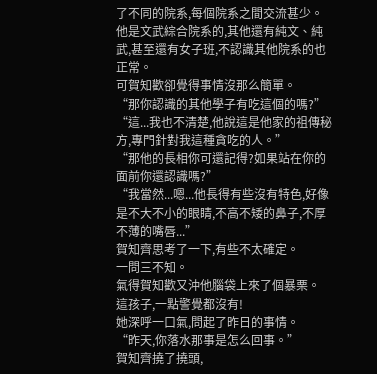了不同的院系,每個院系之間交流甚少。
他是文武綜合院系的,其他還有純文、純武,甚至還有女子班,不認識其他院系的也正常。
可賀知歡卻覺得事情沒那么簡單。
“那你認識的其他學子有吃這個的嗎?”
“這...我也不清楚,他說這是他家的祖傳秘方,專門針對我這種貪吃的人。”
“那他的長相你可還記得?如果站在你的面前你還認識嗎?”
“我當然...嗯...他長得有些沒有特色,好像是不大不小的眼睛,不高不矮的鼻子,不厚不薄的嘴唇...”
賀知齊思考了一下,有些不太確定。
一問三不知。
氣得賀知歡又沖他腦袋上來了個暴栗。
這孩子,一點警覺都沒有!
她深呼一口氣,問起了昨日的事情。
“昨天,你落水那事是怎么回事。”
賀知齊撓了撓頭,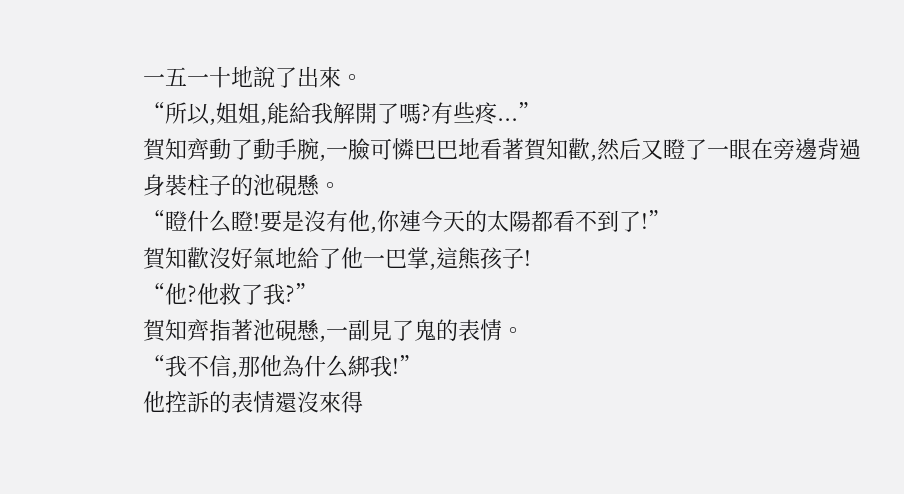一五一十地說了出來。
“所以,姐姐,能給我解開了嗎?有些疼...”
賀知齊動了動手腕,一臉可憐巴巴地看著賀知歡,然后又瞪了一眼在旁邊背過身裝柱子的池硯懸。
“瞪什么瞪!要是沒有他,你連今天的太陽都看不到了!”
賀知歡沒好氣地給了他一巴掌,這熊孩子!
“他?他救了我?”
賀知齊指著池硯懸,一副見了鬼的表情。
“我不信,那他為什么綁我!”
他控訴的表情還沒來得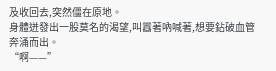及收回去,突然僵在原地。
身體迸發出一股莫名的渴望,叫囂著吶喊著,想要鉆破血管奔涌而出。
“啊——”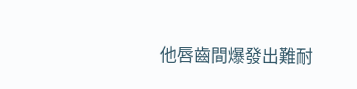他唇齒間爆發出難耐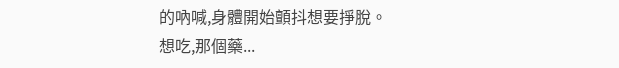的吶喊,身體開始顫抖想要掙脫。
想吃,那個藥...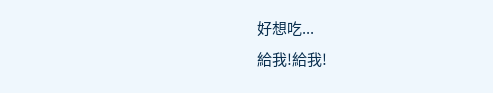好想吃...
給我!給我!